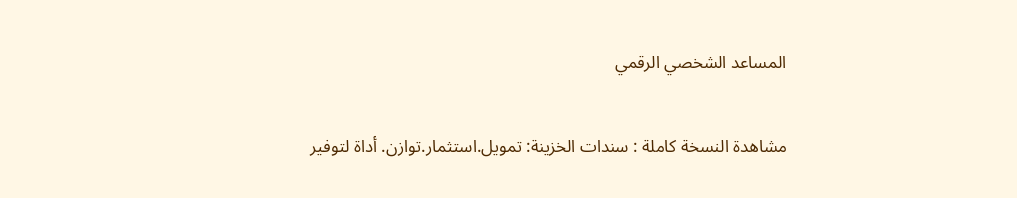المساعد الشخصي الرقمي

مشاهدة النسخة كاملة : سندات الخزينة: تمويل.استثمار.توازن. أداة لتوفير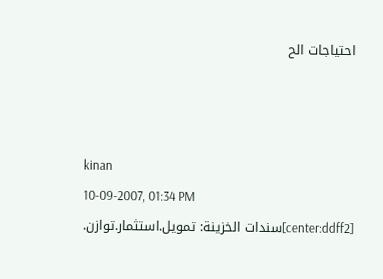احتياجات الح



kinan
10-09-2007, 01:34 PM
[center:ddff2]سندات الخزينة: تمويل.استثمار.توازن.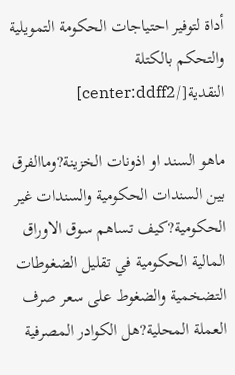أداة لتوفير احتياجات الحكومة التمويلية والتحكم بالكتلة النقدية[/center:ddff2]

ماهو السند او اذونات الخزينة?وماالفرق بين السندات الحكومية والسندات غير الحكومية?كيف تساهم سوق الاوراق المالية الحكومية في تقليل الضغوطات التضخمية والضغوط على سعر صرف العملة المحلية?هل الكوادر المصرفية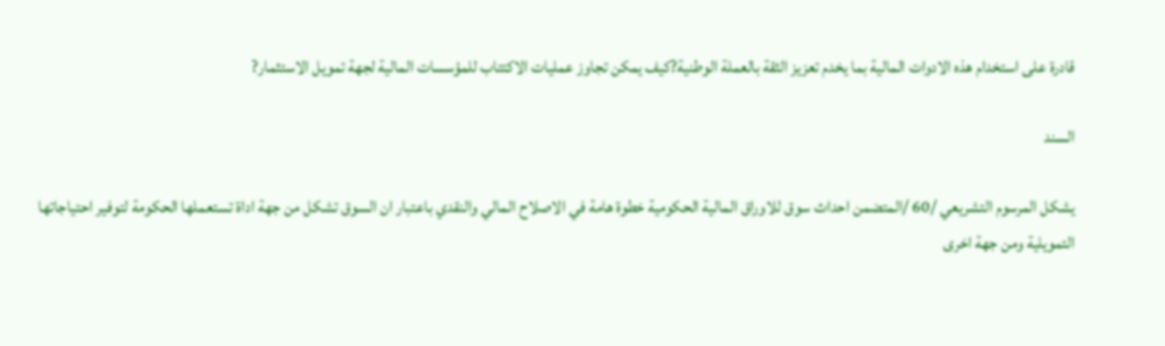قادرة على استخدام هذه الادوات المالية بما يخدم تعزيز الثقة بالعملة الوطنية?كيف يمكن تجاوز عمليات الاكتتاب للمؤسسات المالية لجهة تمويل الاستثمار?

السند

يشكل المرسوم التشريعي /60 /المتضمن احداث سوق للاوراق المالية الحكومية خطوة هامة في الاصلاح المالي والنقدي باعتبار ان السوق تشكل من جهة اداة تستعملها الحكومة لتوفير احتياجاتها التمويلية ومن جهة اخرى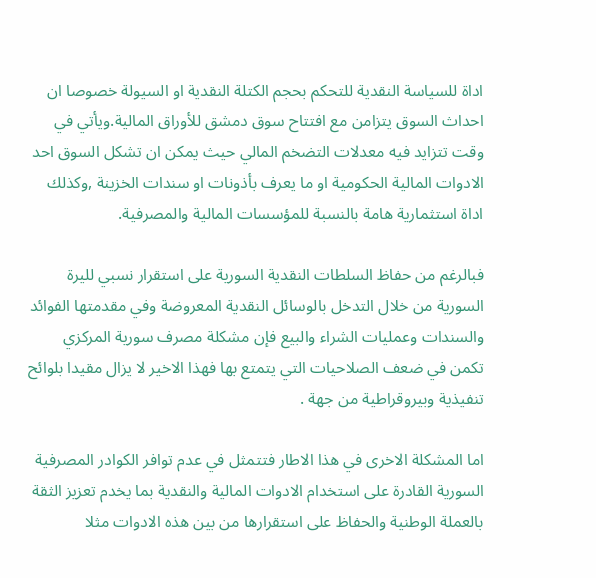اداة للسياسة النقدية للتحكم بحجم الكتلة النقدية او السيولة خصوصا ان احداث السوق يتزامن مع افتتاح سوق دمشق للأوراق المالية.ويأتي في وقت تتزايد فيه معدلات التضخم المالي حيث يمكن ان تشكل السوق احد الادوات المالية الحكومية او ما يعرف بأذونات او سندات الخزينة ,وكذلك اداة استثمارية هامة بالنسبة للمؤسسات المالية والمصرفية.

فبالرغم من حفاظ السلطات النقدية السورية على استقرار نسبي لليرة السورية من خلال التدخل بالوسائل النقدية المعروضة وفي مقدمتها الفوائد والسندات وعمليات الشراء والبيع فإن مشكلة مصرف سورية المركزي تكمن في ضعف الصلاحيات التي يتمتع بها فهذا الاخير لا يزال مقيدا بلوائح تنفيذية وبيروقراطية من جهة .

اما المشكلة الاخرى في هذا الاطار فتتمثل في عدم توافر الكوادر المصرفية السورية القادرة على استخدام الادوات المالية والنقدية بما يخدم تعزيز الثقة بالعملة الوطنية والحفاظ على استقرارها من بين هذه الادوات مثلا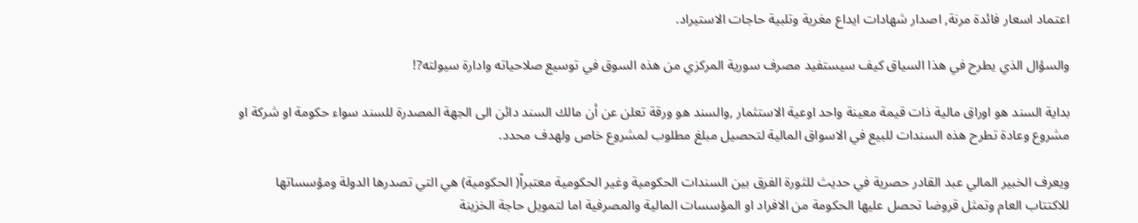اعتماد اسعار فائدة مرنة, اصدار شهادات ايداع مغرية وتلبية حاجات الاستيراد.

والسؤال الذي يطرح في هذا السياق كيف سيستفيد مصرف سورية المركزي من هذه السوق في توسيع صلاحياته وادارة سيولته?!

بداية السند هو اوراق مالية ذات قيمة معينة واحد اوعية الاستثمار ,والسند هو ورقة تعلن عن أن مالك السند دائن الى الجهة المصدرة للسند سواء حكومة او شركة او مشروع وعادة تطرح هذه السندات للبيع في الاسواق المالية لتحصيل مبلغ مطلوب لمشروع خاص ولهدف محدد.

ويعرف الخبير المالي عبد القادر حصرية في حديث للثورة الفرق بين السندات الحكومية وغير الحكومية معتبراً( الحكومية) هي التي تصدرها الدولة ومؤسساتها للاكتتاب العام وتمثل قروضا تحصل عليها الحكومة من الافراد او المؤسسات المالية والمصرفية اما لتمويل حاجة الخزينة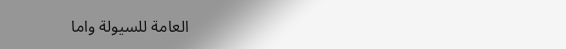العامة للسيولة واما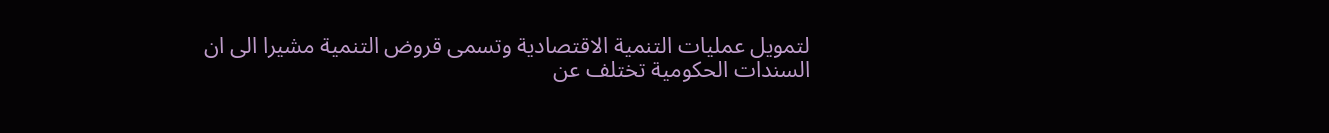لتمويل عمليات التنمية الاقتصادية وتسمى قروض التنمية مشيرا الى ان السندات الحكومية تختلف عن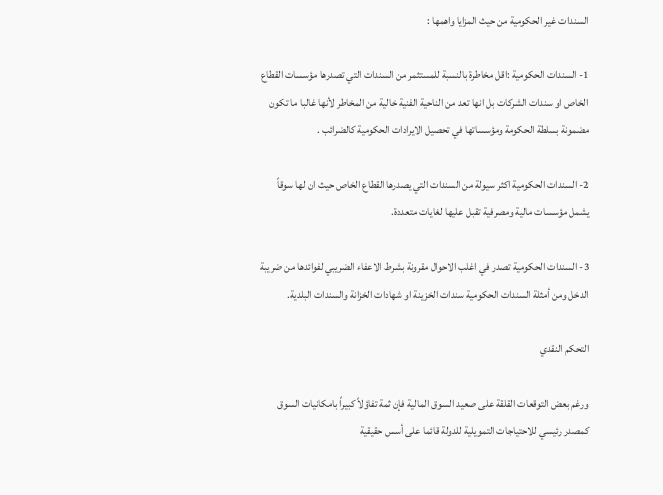السندات غير الحكومية من حيث المزايا واهمها :

1- السندات الحكومية :اقل مخاطرة بالنسبة للمستثمر من السندات التي تصدرها مؤسسات القطاع الخاص او سندات الشركات بل انها تعد من الناحية الفنية خالية من المخاطر لأنها غالبا ما تكون مضمونة بسلطة الحكومة ومؤسساتها في تحصيل الايرادات الحكومية كالضرائب .

2- السندات الحكومية اكثر سيولة من السندات التي يصدرها القطاع الخاص حيث ان لها سوقاً يشمل مؤسسات مالية ومصرفية تقبل عليها لغايات متعددة.

3- السندات الحكومية تصدر في اغلب الاحوال مقرونة بشرط الاعفاء الضريبي لفوائدها من ضريبة الدخل ومن أمثلة السندات الحكومية سندات الخزينة او شهادات الخزانة والسندات البلدية.

التحكم النقدي

ورغم بعض التوقعات القلقة على صعيد السوق المالية فإن ثمة تفاؤلاً كبيراً بامكانيات السوق كمصدر رئيسي للاحتياجات التمويلية للدولة قائما على أسس حقيقية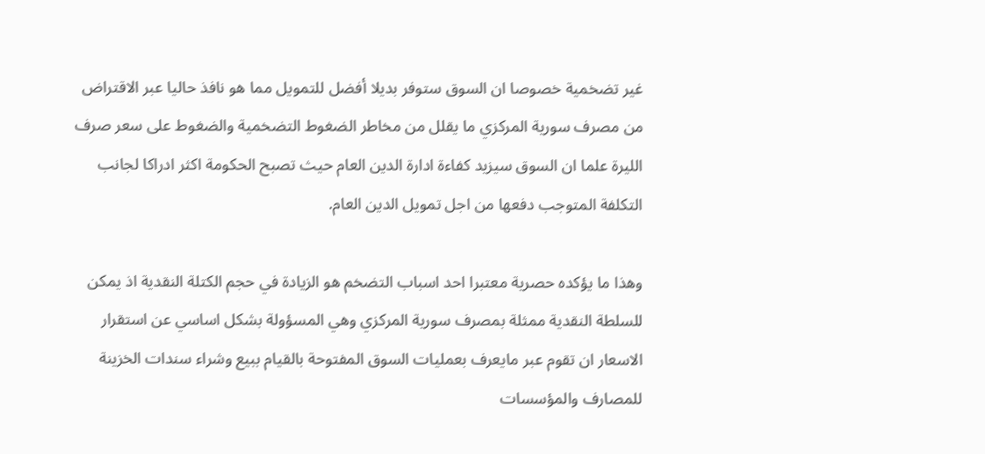غير تضخمية خصوصا ان السوق ستوفر بديلا أفضل للتمويل مما هو نافذ حاليا عبر الاقتراض من مصرف سورية المركزي ما يقلل من مخاطر الضغوط التضخمية والضغوط على سعر صرف الليرة علما ان السوق سيزيد كفاءة ادارة الدين العام حيث تصبح الحكومة اكثر ادراكا لجانب التكلفة المتوجب دفعها من اجل تمويل الدين العام.

وهذا ما يؤكده حصرية معتبرا احد اسباب التضخم هو الزيادة في حجم الكتلة النقدية اذ يمكن للسلطة النقدية ممثلة بمصرف سورية المركزي وهي المسؤولة بشكل اساسي عن استقرار الاسعار ان تقوم عبر مايعرف بعمليات السوق المفتوحة بالقيام ببيع وشراء سندات الخزينة للمصارف والمؤسسات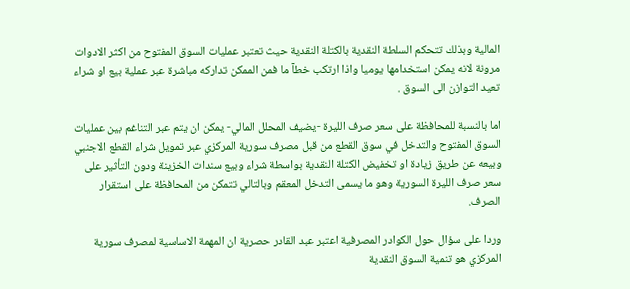المالية وبذلك تتحكم السلطة النقدية بالكتلة النقدية حيث تعتبر عمليات السوق المفتوح من اكثر الادوات مرونة لانه يمكن استخدامها يوميا واذا ارتكب خطآ ما فمن الممكن تداركه مباشرة عبر عملية بيع او شراء تعيد التوازن الى السوق .

اما بالنسبة للمحافظة على سعر صرف الليرة -يضيف المحلل المالي- يمكن ان يتم عبر التناغم بين عمليات السوق المفتوح والتدخل في سوق القطع من قبل مصرف سورية المركزي عبر تمويل شراء القطع الاجنبي وبيعه عن طريق زيادة او تخفيض الكتلة النقدية بواسطة شراء وبيع سندات الخزينة ودون التأثير على سعر صرف الليرة السورية وهو ما يسمى التدخل المعقم وبالتالي تتمكن من المحافظة على استقرار الصرف.

وردا على سؤال حول الكوادر المصرفية اعتبر عبد القادر حصرية ان المهمة الاساسية لمصرف سورية المركزي هو تنمية السوق النقدية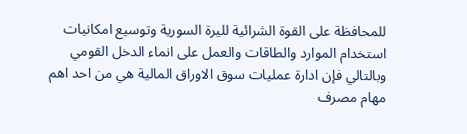للمحافظة على القوة الشرائية لليرة السورية وتوسيع امكانيات استخدام الموارد والطاقات والعمل على انماء الدخل القومي وبالتالي فإن ادارة عمليات سوق الاوراق المالية هي من احد اهم مهام مصرف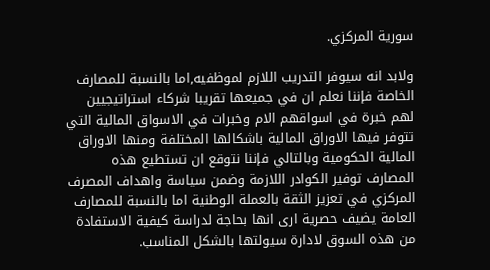سورية المركزي.

ولابد انه سيوفر التدريب اللازم لموظفيه,اما بالنسبة للمصارف الخاصة فإننا نعلم ان في جميعها تقريبا شركاء استراتيجيين لهم خبرة في اسواقهم الام وخبرات في الاسواق المالية التي تتوفر فيها الاوراق المالية باشكالها المختلفة ومنها الاوراق المالية الحكومية وبالتالي فإننا نتوقع ان تستطيع هذه المصارف توفير الكوادر اللازمة وضمن سياسة واهداف المصرف المركزي في تعزيز الثقة بالعملة الوطنية اما بالنسبة للمصارف العامة يضيف حصرية ارى انها بحاجة لدراسة كيفية الاستفادة من هذه السوق لادارة سيولتها بالشكل المناسب.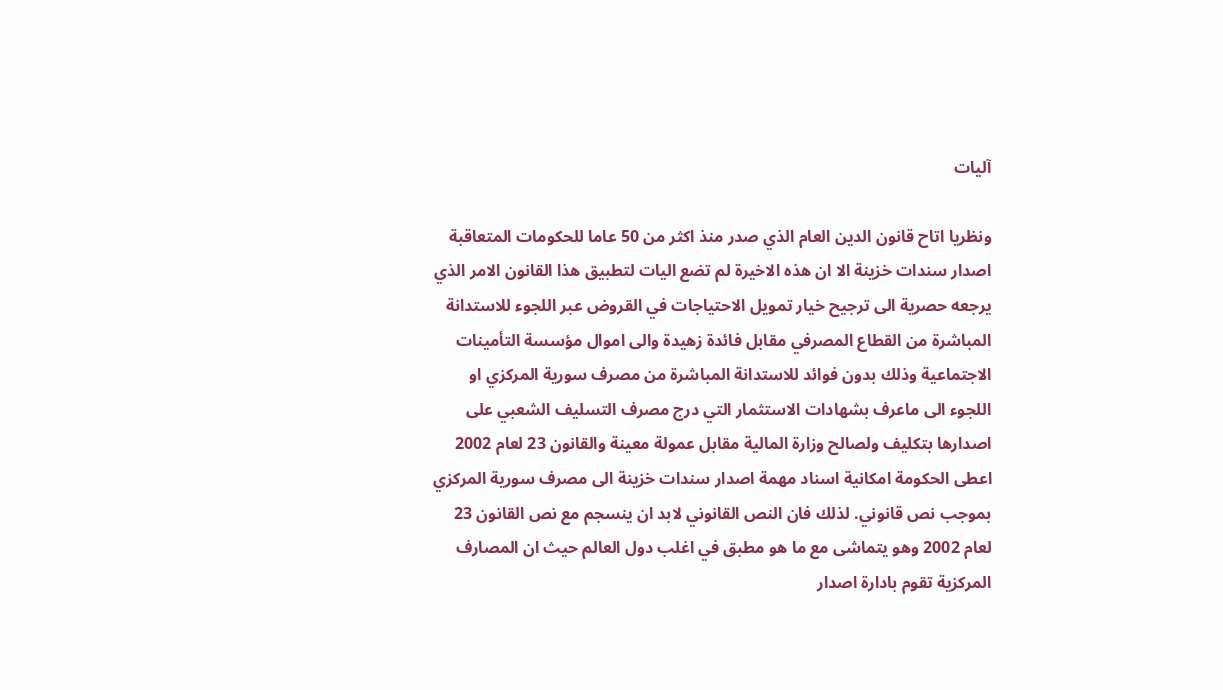آليات

ونظريا اتاح قانون الدين العام الذي صدر منذ اكثر من 50 عاما للحكومات المتعاقبة اصدار سندات خزينة الا ان هذه الاخيرة لم تضع اليات لتطبيق هذا القانون الامر الذي يرجعه حصرية الى ترجيح خيار تمويل الاحتياجات في القروض عبر اللجوء للاستدانة المباشرة من القطاع المصرفي مقابل فائدة زهيدة والى اموال مؤسسة التأمينات الاجتماعية وذلك بدون فوائد للاستدانة المباشرة من مصرف سورية المركزي او اللجوء الى ماعرف بشهادات الاستثمار التي درج مصرف التسليف الشعبي على اصدارها بتكليف ولصالح وزارة المالية مقابل عمولة معينة والقانون 23 لعام 2002 اعطى الحكومة امكانية اسناد مهمة اصدار سندات خزينة الى مصرف سورية المركزي بموجب نص قانوني. لذلك فان النص القانوني لابد ان ينسجم مع نص القانون 23 لعام 2002 وهو يتماشى مع ما هو مطبق في اغلب دول العالم حيث ان المصارف المركزية تقوم بادارة اصدار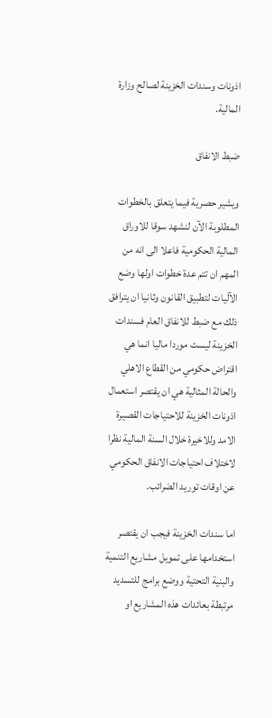اذونات وسندات الخزينة لصالح وزارة المالية.

ضبط الانفاق

ويشير حصرية فيما يتعلق بالخطوات المطلوبة الآن لنشهد سوقا للاوراق المالية الحكومية فاعلا الى انه من المهم ان تتم عدة خطوات اولها وضع الآليات لتطبيق القانون وثانيا ان يترافق ذلك مع ضبط للانفاق العام فسندات الخزينة ليست موردا ماليا انما هي اقتراض حكومي من القطاع الاهلي والحالة المثالية هي ان يقتصر استعمال اذونات الخزينة للاحتياجات القصيرة الامد وللاخيرة خلال السنة المالية نظرا لاختلاف احتياجات الانفاق الحكومي عن اوقات توريد الضرائب.

اما سندات الخزينة فيجب ان يقتصر استخدامها على تمويل مشاريع التنمية والبنية التحتية ووضع برامج للتسديد مرتبطة بعائدات هذه المشاريع او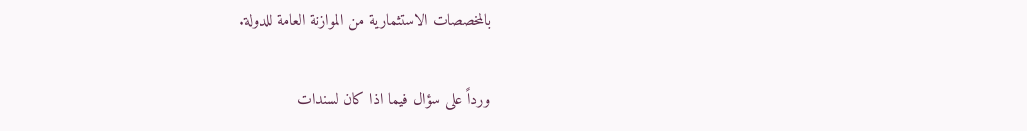بالمخصصات الاستثمارية من الموازنة العامة للدولة.

ورداً على سؤال فيما اذا كان لسندات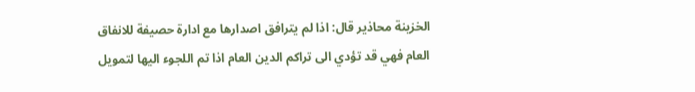الخزينة محاذير قال: اذا لم يترافق اصدارها مع ادارة حصيفة للانفاق العام فهي قد تؤدي الى تراكم الدين العام اذا تم اللجوء اليها لتمويل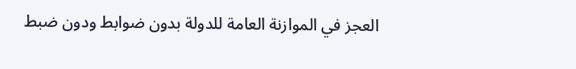العجز في الموازنة العامة للدولة بدون ضوابط ودون ضبط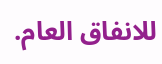للانفاق العام.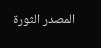المصدر الثورة